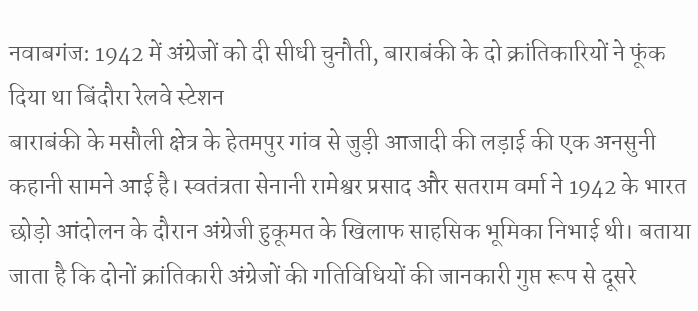नवाबगंज: 1942 में अंग्रेजों को दी सीधी चुनौती, बाराबंकी के दो क्रांतिकारियों ने फूंक दिया था बिंदौरा रेलवे स्टेशन
बाराबंकी के मसौली क्षेत्र के हेतमपुर गांव से जुड़ी आजादी की लड़ाई की एक अनसुनी कहानी सामने आई है। स्वतंत्रता सेनानी रामेश्वर प्रसाद और सतराम वर्मा ने 1942 के भारत छोड़ो आंदोलन के दौरान अंग्रेजी हुकूमत के खिलाफ साहसिक भूमिका निभाई थी। बताया जाता है कि दोनों क्रांतिकारी अंग्रेजों की गतिविधियों की जानकारी गुप्त रूप से दूसरे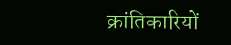क्रांतिकारियों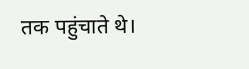तक पहुंचाते थे।